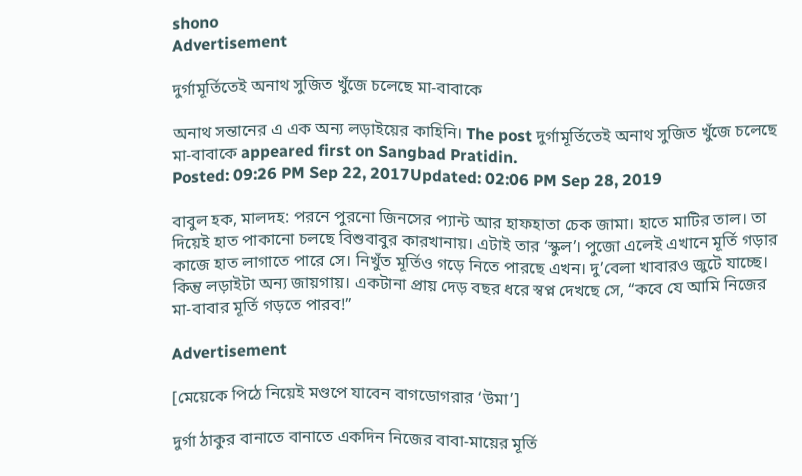shono
Advertisement

দুর্গামূর্তিতেই অনাথ সুজিত খুঁজে চলেছে মা-বাবাকে

অনাথ সন্তানের এ এক অন্য লড়াইয়ের কাহিনি। The post দুর্গামূর্তিতেই অনাথ সুজিত খুঁজে চলেছে মা-বাবাকে appeared first on Sangbad Pratidin.
Posted: 09:26 PM Sep 22, 2017Updated: 02:06 PM Sep 28, 2019

বাবুল হক, মালদহ: পরনে পুরনো জিনসের প্যান্ট আর হাফহাতা চেক জামা। হাতে মাটির তাল। তা দিয়েই হাত পাকানো চলছে বিশুবাবুর কারখানায়। এটাই তার ‘স্কুল’। পুজো এলেই এখানে মূর্তি গড়ার কাজে হাত লাগাতে পারে সে। নিখুঁত মূর্তিও গড়ে নিতে পারছে এখন। দু’বেলা খাবারও জুটে যাচ্ছে। কিন্তু লড়াইটা অন্য জায়গায়। একটানা প্রায় দেড় বছর ধরে স্বপ্ন দেখছে সে, “কবে যে আমি নিজের মা-বাবার মূর্তি গড়তে পারব!”

Advertisement

[মেয়েকে পিঠে নিয়েই মণ্ডপে যাবেন বাগডোগরার ‘উমা’]

দুর্গা ঠাকুর বানাতে বানাতে একদিন নিজের বাবা-মায়ের মূর্তি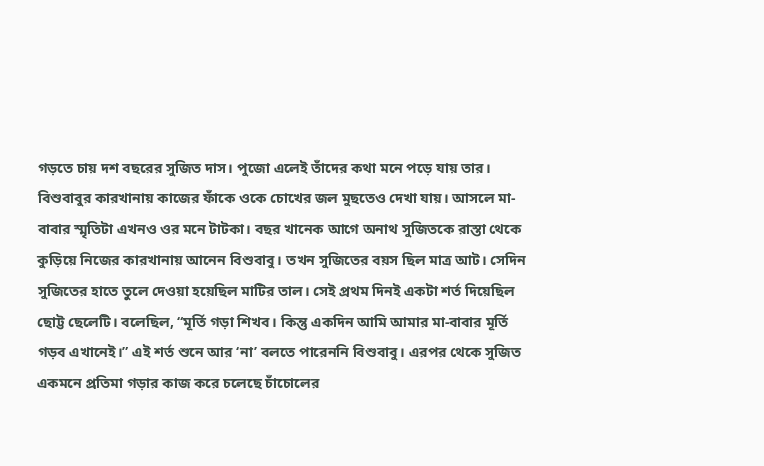গড়তে চায় দশ বছরের সুজিত দাস। পুজো এলেই তাঁদের কথা মনে পড়ে যায় তার। বিশুবাবুর কারখানায় কাজের ফাঁকে ওকে চোখের জল মুছতেও দেখা যায়। আসলে মা-বাবার স্মৃতিটা এখনও ওর মনে টাটকা। বছর খানেক আগে অনাথ সুজিতকে রাস্তা থেকে কুড়িয়ে নিজের কারখানায় আনেন বিশুবাবু। তখন সুজিতের বয়স ছিল মাত্র আট। সেদিন সুজিতের হাতে তুলে দেওয়া হয়েছিল মাটির তাল। সেই প্রথম দিনই একটা শর্ত দিয়েছিল ছোট্ট ছেলেটি। বলেছিল, “মূর্তি গড়া শিখব। কিন্তু একদিন আমি আমার মা-বাবার মূর্তি গড়ব এখানেই।” এই শর্ত শুনে আর ‘না’ বলতে পারেননি বিশুবাবু। এরপর থেকে সুজিত একমনে প্রতিমা গড়ার কাজ করে চলেছে চাঁচোলের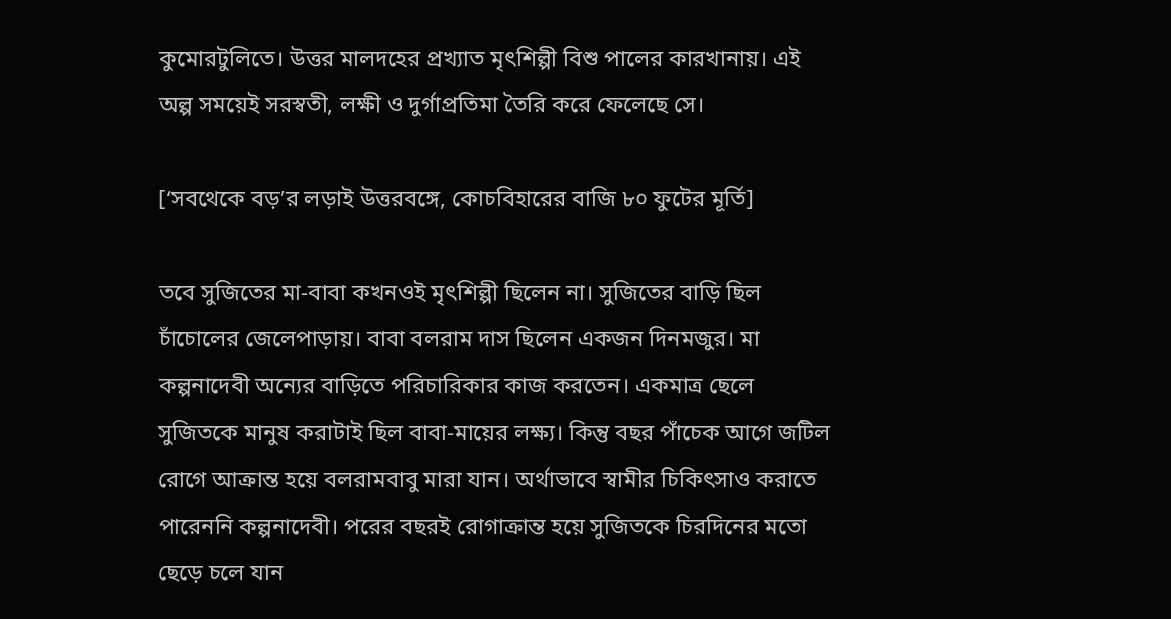কুমোরটুলিতে। উত্তর মালদহের প্রখ্যাত মৃৎশিল্পী বিশু পালের কারখানায়। এই অল্প সময়েই সরস্বতী, লক্ষী ও দুর্গাপ্রতিমা তৈরি করে ফেলেছে সে।

[‘সবথেকে বড়’র লড়াই উত্তরবঙ্গে, কোচবিহারের বাজি ৮০ ফুটের মূর্তি]

তবে সুজিতের মা-বাবা কখনওই মৃৎশিল্পী ছিলেন না। সুজিতের বাড়ি ছিল চাঁচোলের জেলেপাড়ায়। বাবা বলরাম দাস ছিলেন একজন দিনমজুর। মা কল্পনাদেবী অন্যের বাড়িতে পরিচারিকার কাজ করতেন। একমাত্র ছেলে সুজিতকে মানুষ করাটাই ছিল বাবা-মায়ের লক্ষ্য। কিন্তু বছর পাঁচেক আগে জটিল রোগে আক্রান্ত হয়ে বলরামবাবু মারা যান। অর্থাভাবে স্বামীর চিকিৎসাও করাতে পারেননি কল্পনাদেবী। পরের বছরই রোগাক্রান্ত হয়ে সুজিতকে চিরদিনের মতো ছেড়ে চলে যান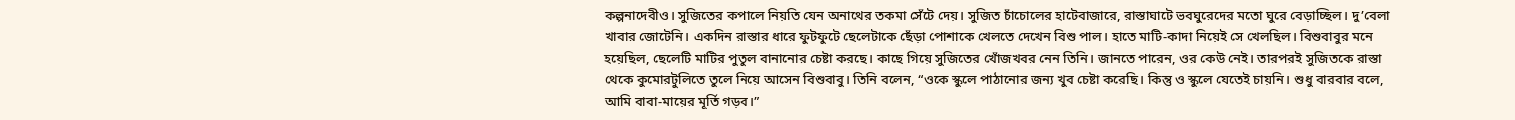কল্পনাদেবীও। সুজিতের কপালে নিয়তি যেন অনাথের তকমা সেঁটে দেয়। সুজিত চাঁচোলের হাটেবাজারে, রাস্তাঘাটে ভবঘুরেদের মতো ঘুরে বেড়াচ্ছিল। দু’বেলা খাবার জোটেনি। একদিন রাস্তার ধারে ফুটফুটে ছেলেটাকে ছেঁড়া পোশাকে খেলতে দেখেন বিশু পাল। হাতে মাটি-কাদা নিয়েই সে খেলছিল। বিশুবাবুর মনে হয়েছিল, ছেলেটি মাটির পুতুল বানানোর চেষ্টা করছে। কাছে গিয়ে সুজিতের খোঁজখবর নেন তিনি। জানতে পারেন, ওর কেউ নেই। তারপরই সুজিতকে রাস্তা থেকে কুমোরটুলিতে তুলে নিয়ে আসেন বিশুবাবু। তিনি বলেন, “ওকে স্কুলে পাঠানোর জন্য খুব চেষ্টা করেছি। কিন্তু ও স্কুলে যেতেই চায়নি। শুধু বারবার বলে, আমি বাবা-মায়ের মূর্তি গড়ব।”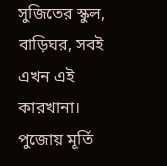সুজিতের স্কুল, বাড়িঘর, সবই এখন এই কারখানা। পুজোয় মূর্তি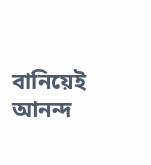বানিয়েই আনন্দ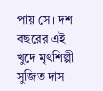পায় সে। দশ বছরের এই খুদে মৃৎশিল্পী সুজিত দাস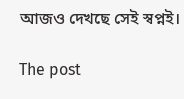আজও দেখছে সেই স্বপ্নই।

The post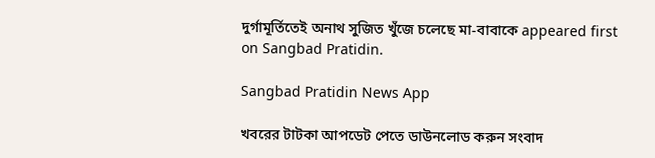দুর্গামূর্তিতেই অনাথ সুজিত খুঁজে চলেছে মা-বাবাকে appeared first on Sangbad Pratidin.

Sangbad Pratidin News App

খবরের টাটকা আপডেট পেতে ডাউনলোড করুন সংবাদ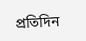প্রতিদিন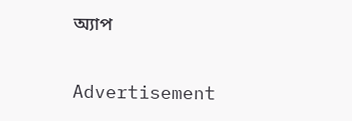অ্যাপ

Advertisement